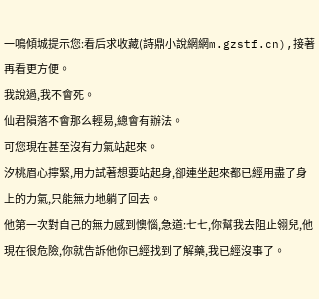一鳴傾城提示您:看后求收藏(詩鼎小說網網m.gzstf.cn),接著再看更方便。
我說過,我不會死。
仙君隕落不會那么輕易,總會有辦法。
可您現在甚至沒有力氣站起來。
汐桃眉心擰緊,用力試著想要站起身,卻連坐起來都已經用盡了身上的力氣,只能無力地躺了回去。
他第一次對自己的無力感到懊惱,急道:七七,你幫我去阻止翎兒,他現在很危險,你就告訴他你已經找到了解藥,我已經沒事了。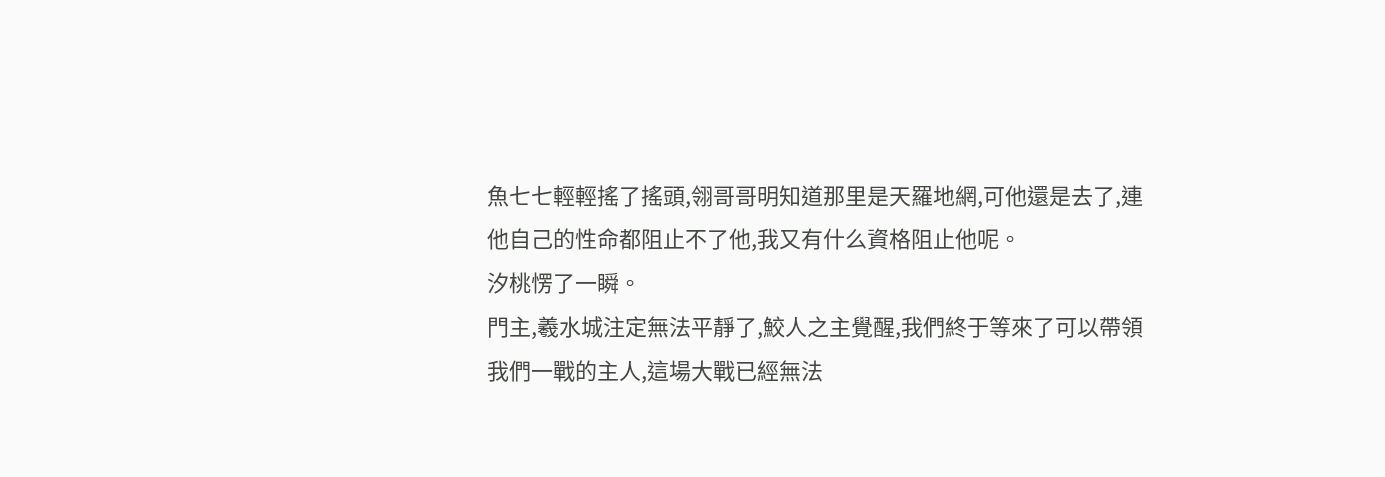魚七七輕輕搖了搖頭,翎哥哥明知道那里是天羅地網,可他還是去了,連他自己的性命都阻止不了他,我又有什么資格阻止他呢。
汐桃愣了一瞬。
門主,羲水城注定無法平靜了,鮫人之主覺醒,我們終于等來了可以帶領我們一戰的主人,這場大戰已經無法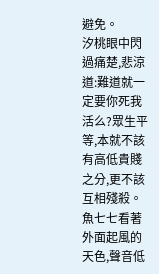避免。
汐桃眼中閃過痛楚,悲涼道:難道就一定要你死我活么?眾生平等,本就不該有高低貴賤之分,更不該互相殘殺。
魚七七看著外面起風的天色,聲音低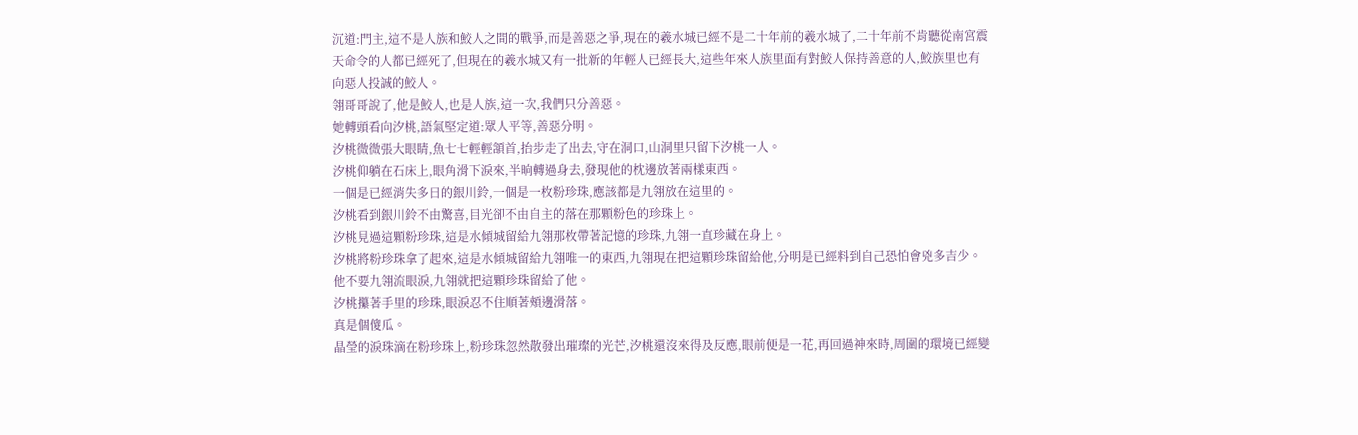沉道:門主,這不是人族和鮫人之間的戰爭,而是善惡之爭,現在的羲水城已經不是二十年前的羲水城了,二十年前不肯聽從南宮震天命令的人都已經死了,但現在的羲水城又有一批新的年輕人已經長大,這些年來人族里面有對鮫人保持善意的人,鮫族里也有向惡人投誠的鮫人。
翎哥哥說了,他是鮫人,也是人族,這一次,我們只分善惡。
她轉頭看向汐桃,語氣堅定道:眾人平等,善惡分明。
汐桃微微張大眼睛,魚七七輕輕頷首,抬步走了出去,守在洞口,山洞里只留下汐桃一人。
汐桃仰躺在石床上,眼角滑下淚來,半晌轉過身去,發現他的枕邊放著兩樣東西。
一個是已經消失多日的銀川鈴,一個是一枚粉珍珠,應該都是九翎放在這里的。
汐桃看到銀川鈴不由驚喜,目光卻不由自主的落在那顆粉色的珍珠上。
汐桃見過這顆粉珍珠,這是水傾城留給九翎那枚帶著記憶的珍珠,九翎一直珍藏在身上。
汐桃將粉珍珠拿了起來,這是水傾城留給九翎唯一的東西,九翎現在把這顆珍珠留給他,分明是已經料到自己恐怕會兇多吉少。
他不要九翎流眼淚,九翎就把這顆珍珠留給了他。
汐桃攥著手里的珍珠,眼淚忍不住順著頰邊滑落。
真是個傻瓜。
晶瑩的淚珠滴在粉珍珠上,粉珍珠忽然散發出璀璨的光芒,汐桃還沒來得及反應,眼前便是一花,再回過神來時,周圍的環境已經變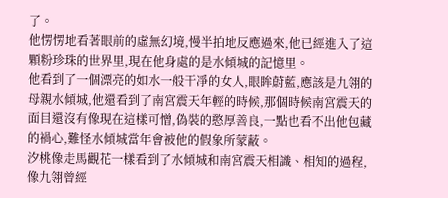了。
他愣愣地看著眼前的虛無幻境,慢半拍地反應過來,他已經進入了這顆粉珍珠的世界里,現在他身處的是水傾城的記憶里。
他看到了一個漂亮的如水一般干凈的女人,眼眸蔚藍,應該是九翎的母親水傾城,他還看到了南宮震天年輕的時候,那個時候南宮震天的面目還沒有像現在這樣可憎,偽裝的憨厚善良,一點也看不出他包藏的禍心,難怪水傾城當年會被他的假象所蒙蔽。
汐桃像走馬觀花一樣看到了水傾城和南宮震天相識、相知的過程,像九翎曾經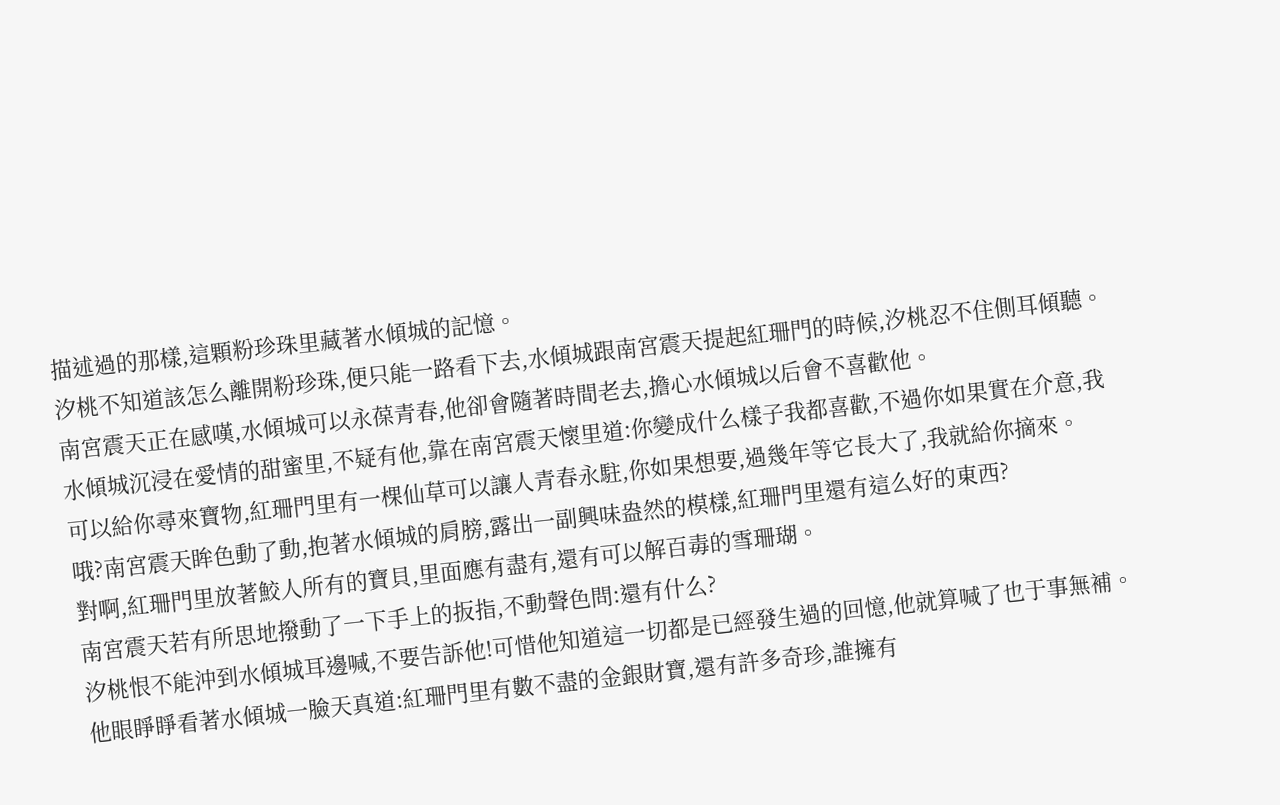描述過的那樣,這顆粉珍珠里藏著水傾城的記憶。
汐桃不知道該怎么離開粉珍珠,便只能一路看下去,水傾城跟南宮震天提起紅珊門的時候,汐桃忍不住側耳傾聽。
南宮震天正在感嘆,水傾城可以永葆青春,他卻會隨著時間老去,擔心水傾城以后會不喜歡他。
水傾城沉浸在愛情的甜蜜里,不疑有他,靠在南宮震天懷里道:你變成什么樣子我都喜歡,不過你如果實在介意,我可以給你尋來寶物,紅珊門里有一棵仙草可以讓人青春永駐,你如果想要,過幾年等它長大了,我就給你摘來。
哦?南宮震天眸色動了動,抱著水傾城的肩膀,露出一副興味盎然的模樣,紅珊門里還有這么好的東西?
對啊,紅珊門里放著鮫人所有的寶貝,里面應有盡有,還有可以解百毒的雪珊瑚。
南宮震天若有所思地撥動了一下手上的扳指,不動聲色問:還有什么?
汐桃恨不能沖到水傾城耳邊喊,不要告訴他!可惜他知道這一切都是已經發生過的回憶,他就算喊了也于事無補。
他眼睜睜看著水傾城一臉天真道:紅珊門里有數不盡的金銀財寶,還有許多奇珍,誰擁有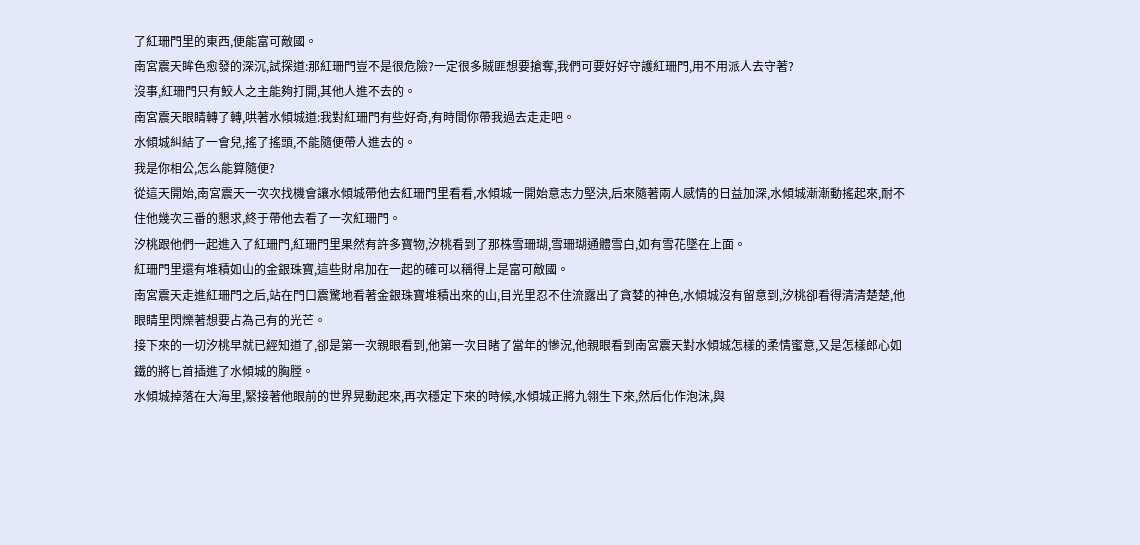了紅珊門里的東西,便能富可敵國。
南宮震天眸色愈發的深沉,試探道:那紅珊門豈不是很危險?一定很多賊匪想要搶奪,我們可要好好守護紅珊門,用不用派人去守著?
沒事,紅珊門只有鮫人之主能夠打開,其他人進不去的。
南宮震天眼睛轉了轉,哄著水傾城道:我對紅珊門有些好奇,有時間你帶我過去走走吧。
水傾城糾結了一會兒,搖了搖頭,不能隨便帶人進去的。
我是你相公,怎么能算隨便?
從這天開始,南宮震天一次次找機會讓水傾城帶他去紅珊門里看看,水傾城一開始意志力堅決,后來隨著兩人感情的日益加深,水傾城漸漸動搖起來,耐不住他幾次三番的懇求,終于帶他去看了一次紅珊門。
汐桃跟他們一起進入了紅珊門,紅珊門里果然有許多寶物,汐桃看到了那株雪珊瑚,雪珊瑚通體雪白,如有雪花墜在上面。
紅珊門里還有堆積如山的金銀珠寶,這些財帛加在一起的確可以稱得上是富可敵國。
南宮震天走進紅珊門之后,站在門口震驚地看著金銀珠寶堆積出來的山,目光里忍不住流露出了貪婪的神色,水傾城沒有留意到,汐桃卻看得清清楚楚,他眼睛里閃爍著想要占為己有的光芒。
接下來的一切汐桃早就已經知道了,卻是第一次親眼看到,他第一次目睹了當年的慘況,他親眼看到南宮震天對水傾城怎樣的柔情蜜意,又是怎樣郎心如鐵的將匕首插進了水傾城的胸膛。
水傾城掉落在大海里,緊接著他眼前的世界晃動起來,再次穩定下來的時候,水傾城正將九翎生下來,然后化作泡沫,與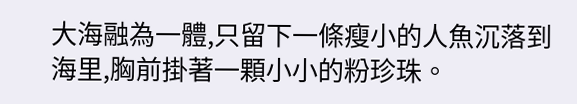大海融為一體,只留下一條瘦小的人魚沉落到海里,胸前掛著一顆小小的粉珍珠。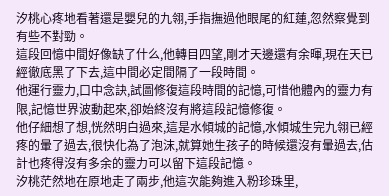汐桃心疼地看著還是嬰兒的九翎,手指撫過他眼尾的紅蓮,忽然察覺到有些不對勁。
這段回憶中間好像缺了什么,他轉目四望,剛才天邊還有余暉,現在天已經徹底黑了下去,這中間必定間隔了一段時間。
他運行靈力,口中念訣,試圖修復這段時間的記憶,可惜他體內的靈力有限,記憶世界波動起來,卻始終沒有將這段記憶修復。
他仔細想了想,恍然明白過來,這是水傾城的記憶,水傾城生完九翎已經疼的暈了過去,很快化為了泡沫,就算她生孩子的時候還沒有暈過去,估計也疼得沒有多余的靈力可以留下這段記憶。
汐桃茫然地在原地走了兩步,他這次能夠進入粉珍珠里,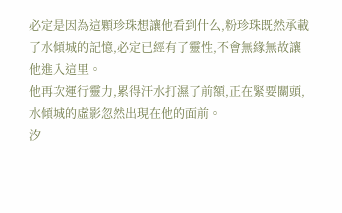必定是因為這顆珍珠想讓他看到什么,粉珍珠既然承載了水傾城的記憶,必定已經有了靈性,不會無緣無故讓他進入這里。
他再次運行靈力,累得汗水打濕了前額,正在緊要關頭,水傾城的虛影忽然出現在他的面前。
汐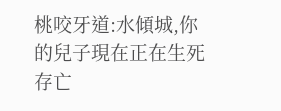桃咬牙道:水傾城,你的兒子現在正在生死存亡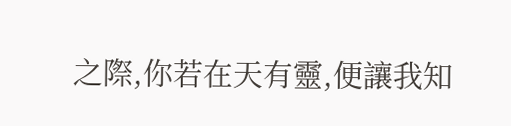之際,你若在天有靈,便讓我知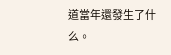道當年還發生了什么。